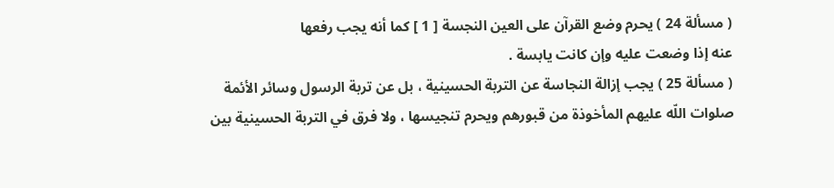( مسألة 24 ) يحرم وضع القرآن على العين النجسة [ 1 ] كما أنه يجب رفعها
عنه إذا وضعت عليه وإن كانت يابسة .
( مسألة 25 ) يجب إزالة النجاسة عن التربة الحسينية ، بل عن تربة الرسول وسائر الأئمة صلوات اللّه عليهم المأخوذة من قبورهم ويحرم تنجيسها ، ولا فرق في التربة الحسينية بين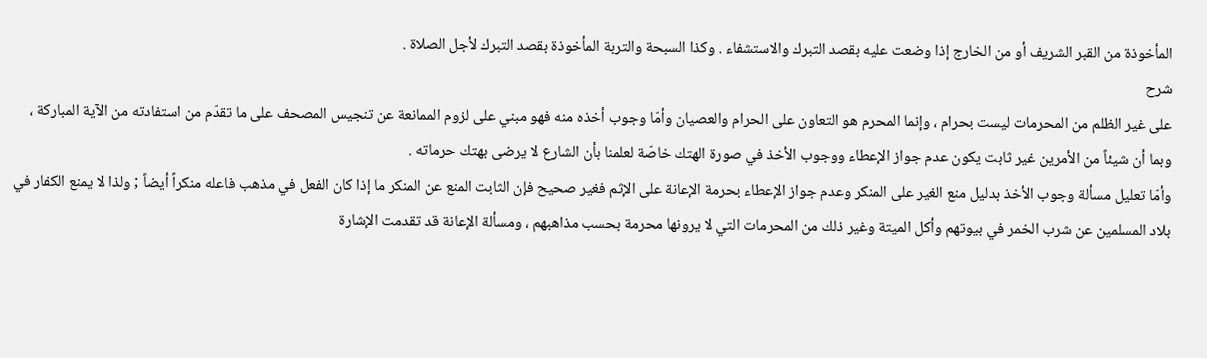المأخوذة من القبر الشريف أو من الخارج إذا وضعت عليه بقصد التبرك والاستشفاء . وكذا السبحة والتربة المأخوذة بقصد التبرك لأجل الصلاة .
شرح
على غير الظلم من المحرمات ليست بحرام ، وإنما المحرم هو التعاون على الحرام والعصيان وأمّا وجوب أخذه منه فهو مبني على لزوم الممانعة عن تنجيس المصحف على ما تقدّم من استفادته من الآية المباركة ، وبما أن شيئاً من الأمرين غير ثابت يكون عدم جواز الإعطاء ووجوب الأخذ في صورة الهتك خاصّة لعلمنا بأن الشارع لا يرضى بهتك حرماته .
وأمّا تعليل مسألة وجوب الأخذ بدليل منع الغير على المنكر وعدم جواز الإعطاء بحرمة الإعانة على الإثم فغير صحيح فإن الثابت المنع عن المنكر ما إذا كان الفعل في مذهب فاعله منكراً أيضاً ; ولذا لا يمنع الكفار في بلاد المسلمين عن شرب الخمر في بيوتهم وأكل الميتة وغير ذلك من المحرمات التي لا يرونها محرمة بحسب مذاهبهم ، ومسألة الإعانة قد تقدمت الإشارة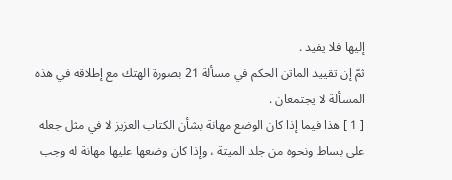إليها فلا يفيد .
ثمّ إن تقييد الماتن الحكم في مسألة 21 بصورة الهتك مع إطلاقه في هذه المسألة لا يجتمعان .
[ 1 ] هذا فيما إذا كان الوضع مهانة بشأن الكتاب العزيز لا في مثل جعله على بساط ونحوه من جلد الميتة ، وإذا كان وضعها عليها مهانة له وجب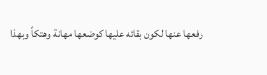رفعها عنها لكون بقائه عليها كوضعها مهانة وهتكاً وبهذا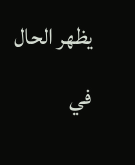يظهر الحال في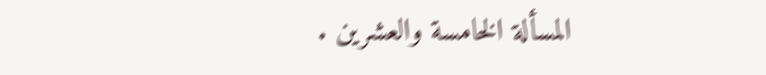المسألة الخامسة والعشرين .